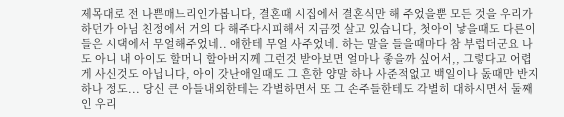제목대로 전 나쁜매느리인가봅니다, 결혼때 시집에서 결혼식만 해 주었을뿐 모든 것을 우리가 하던가 아님 친정에서 거의 다 해주다시피해서 지금껏 살고 있습니다, 첫아이 낳을때도 다른이들은 시댁에서 무얼해주었네.. 애한테 무얼 사주었네. 하는 말을 들을때마다 참 부럽더군요 나도 아니 내 아이도 할머니 할아버지께 그런것 받아보면 얼마나 좋을까 싶어서,, 그렇다고 어렵게 사신것도 아닙니다, 아이 갓난애일때도 그 흔한 양말 하나 사준적없고 백일이나 돐때만 반지 하나 정도... 당신 큰 아들내외한테는 각별하면서 또 그 손주들한테도 각별히 대하시면서 둘째인 우리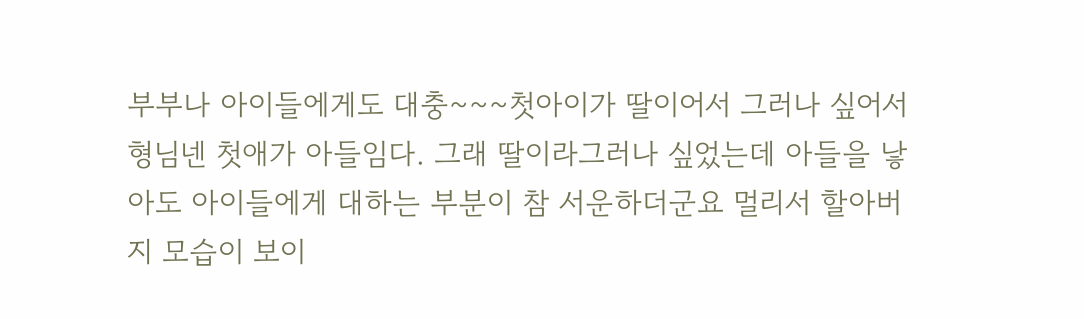부부나 아이들에게도 대충~~~첫아이가 딸이어서 그러나 싶어서 형님넨 첫애가 아들임다. 그래 딸이라그러나 싶었는데 아들을 낳아도 아이들에게 대하는 부분이 참 서운하더군요 멀리서 할아버지 모습이 보이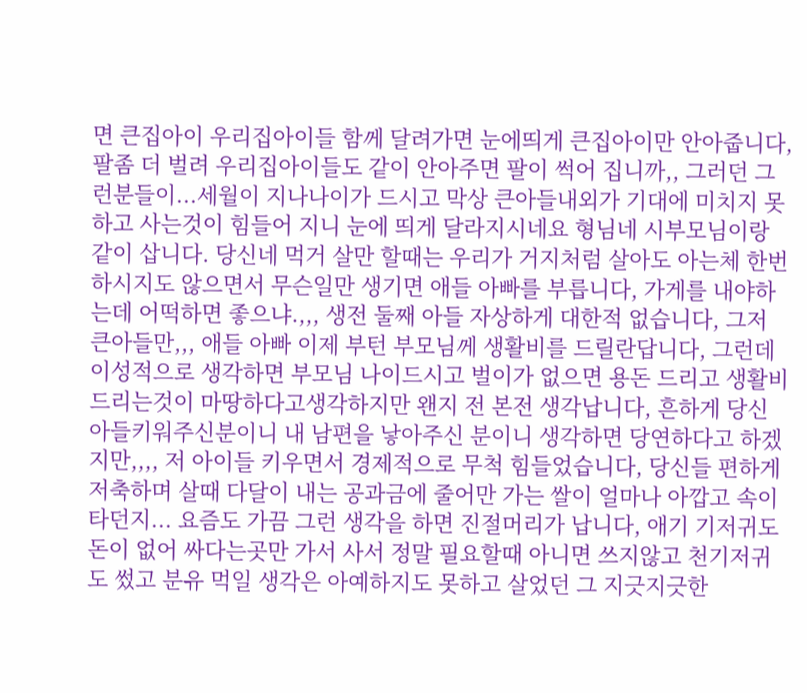면 큰집아이 우리집아이들 함께 달려가면 눈에띄게 큰집아이만 안아줍니다, 팔좀 더 벌려 우리집아이들도 같이 안아주면 팔이 썩어 집니까,, 그러던 그런분들이...세월이 지나나이가 드시고 막상 큰아들내외가 기대에 미치지 못하고 사는것이 힘들어 지니 눈에 띄게 달라지시네요 형님네 시부모님이랑 같이 삽니다. 당신네 먹거 살만 할때는 우리가 거지처럼 살아도 아는체 한번 하시지도 않으면서 무슨일만 생기면 애들 아빠를 부릅니다, 가게를 내야하는데 어떡하면 좋으냐.,,, 생전 둘째 아들 자상하게 대한적 없습니다, 그저 큰아들만,,, 애들 아빠 이제 부턴 부모님께 생활비를 드릴란답니다, 그런데 이성적으로 생각하면 부모님 나이드시고 벌이가 없으면 용돈 드리고 생활비 드리는것이 마땅하다고생각하지만 왠지 전 본전 생각납니다, 흔하게 당신 아들키워주신분이니 내 남편을 낳아주신 분이니 생각하면 당연하다고 하겠지만,,,, 저 아이들 키우면서 경제적으로 무척 힘들었습니다, 당신들 편하게 저축하며 살때 다달이 내는 공과금에 줄어만 가는 쌀이 얼마나 아깝고 속이 타던지... 요즘도 가끔 그런 생각을 하면 진절머리가 납니다, 애기 기저귀도 돈이 없어 싸다는곳만 가서 사서 정말 필요할때 아니면 쓰지않고 천기저귀도 썼고 분유 먹일 생각은 아예하지도 못하고 살었던 그 지긋지긋한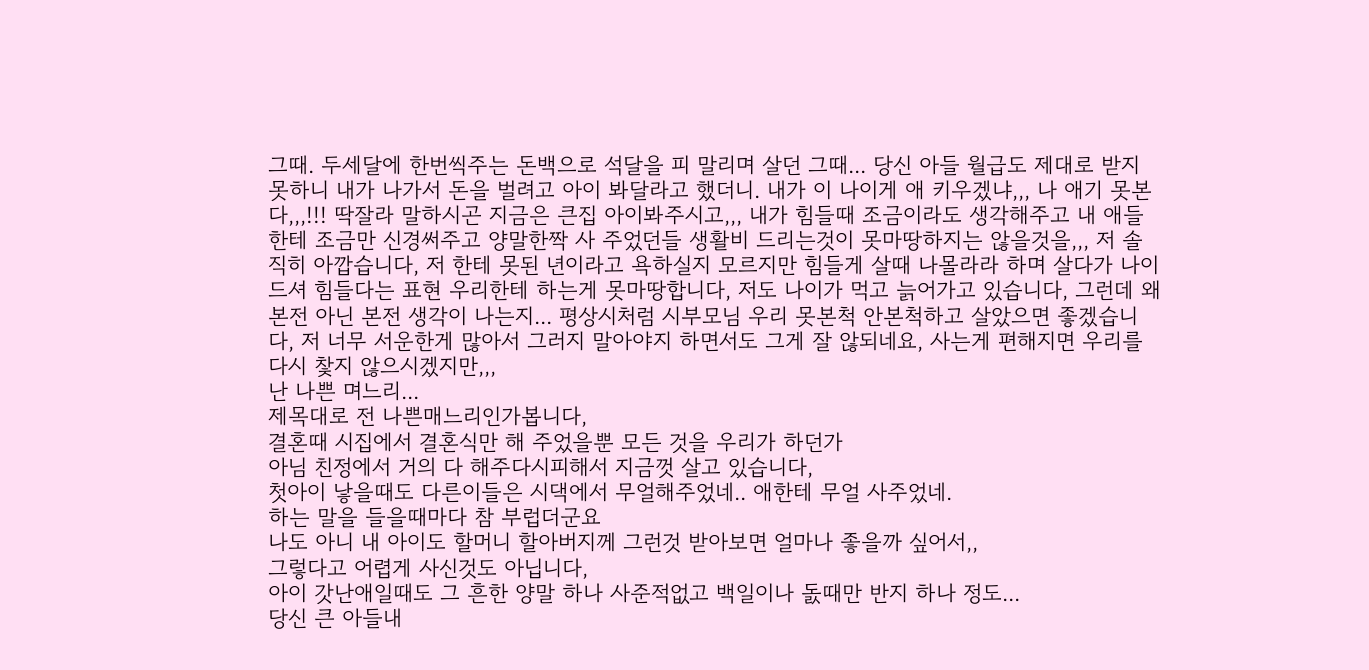그때. 두세달에 한번씩주는 돈백으로 석달을 피 말리며 살던 그때... 당신 아들 월급도 제대로 받지 못하니 내가 나가서 돈을 벌려고 아이 봐달라고 했더니. 내가 이 나이게 애 키우겠냐,,, 나 애기 못본다,,,!!! 딱잘라 말하시곤 지금은 큰집 아이봐주시고,,, 내가 힘들때 조금이라도 생각해주고 내 애들한테 조금만 신경써주고 양말한짝 사 주었던들 생활비 드리는것이 못마땅하지는 않을것을,,, 저 솔직히 아깝습니다, 저 한테 못된 년이라고 욕하실지 모르지만 힘들게 살때 나몰라라 하며 살다가 나이 드셔 힘들다는 표현 우리한테 하는게 못마땅합니다, 저도 나이가 먹고 늙어가고 있습니다, 그런데 왜 본전 아닌 본전 생각이 나는지... 평상시처럼 시부모님 우리 못본척 안본척하고 살았으면 좋겠습니다, 저 너무 서운한게 많아서 그러지 말아야지 하면서도 그게 잘 않되네요, 사는게 편해지면 우리를 다시 찿지 않으시겠지만,,,
난 나쁜 며느리...
제목대로 전 나쁜매느리인가봅니다,
결혼때 시집에서 결혼식만 해 주었을뿐 모든 것을 우리가 하던가
아님 친정에서 거의 다 해주다시피해서 지금껏 살고 있습니다,
첫아이 낳을때도 다른이들은 시댁에서 무얼해주었네.. 애한테 무얼 사주었네.
하는 말을 들을때마다 참 부럽더군요
나도 아니 내 아이도 할머니 할아버지께 그런것 받아보면 얼마나 좋을까 싶어서,,
그렇다고 어렵게 사신것도 아닙니다,
아이 갓난애일때도 그 흔한 양말 하나 사준적없고 백일이나 돐때만 반지 하나 정도...
당신 큰 아들내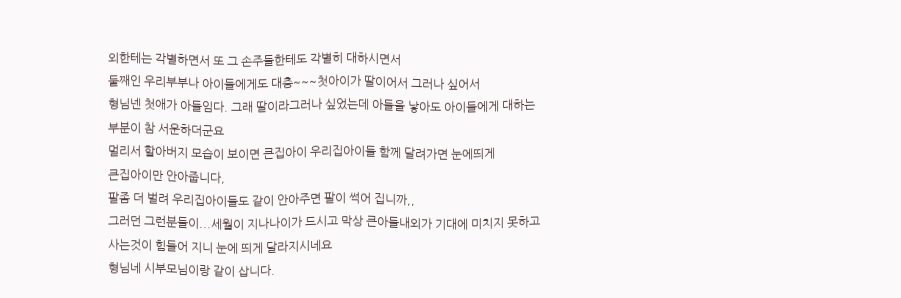외한테는 각별하면서 또 그 손주들한테도 각별히 대하시면서
둘째인 우리부부나 아이들에게도 대충~~~첫아이가 딸이어서 그러나 싶어서
형님넨 첫애가 아들임다. 그래 딸이라그러나 싶었는데 아들을 낳아도 아이들에게 대하는
부분이 참 서운하더군요
멀리서 할아버지 모습이 보이면 큰집아이 우리집아이들 함께 달려가면 눈에띄게
큰집아이만 안아줍니다,
팔좀 더 벌려 우리집아이들도 같이 안아주면 팔이 썩어 집니까,,
그러던 그런분들이...세월이 지나나이가 드시고 막상 큰아들내외가 기대에 미치지 못하고
사는것이 힘들어 지니 눈에 띄게 달라지시네요
형님네 시부모님이랑 같이 삽니다.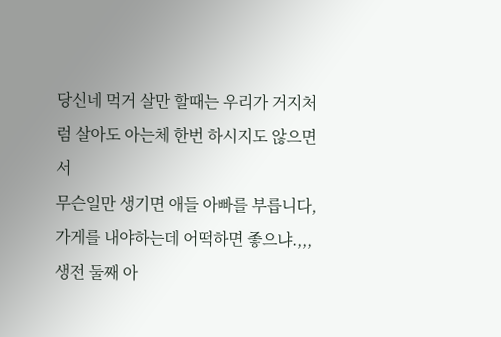당신네 먹거 살만 할때는 우리가 거지처럼 살아도 아는체 한번 하시지도 않으면서
무슨일만 생기면 애들 아빠를 부릅니다,
가게를 내야하는데 어떡하면 좋으냐.,,, 생전 둘째 아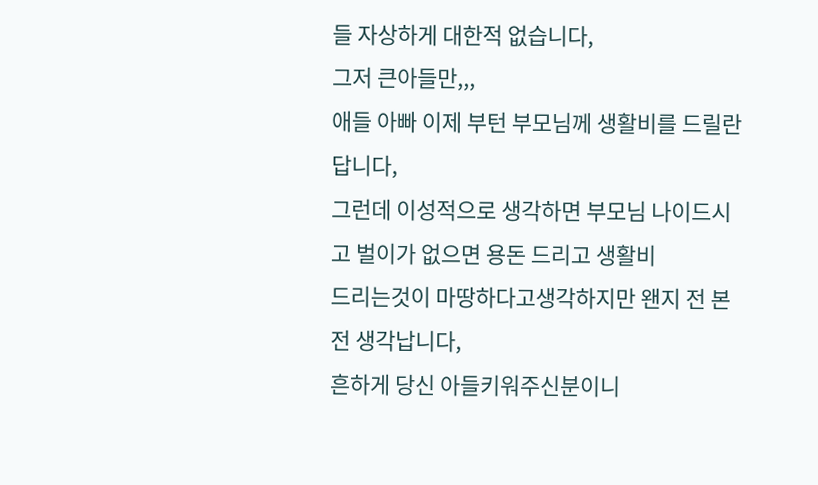들 자상하게 대한적 없습니다,
그저 큰아들만,,,
애들 아빠 이제 부턴 부모님께 생활비를 드릴란답니다,
그런데 이성적으로 생각하면 부모님 나이드시고 벌이가 없으면 용돈 드리고 생활비
드리는것이 마땅하다고생각하지만 왠지 전 본전 생각납니다,
흔하게 당신 아들키워주신분이니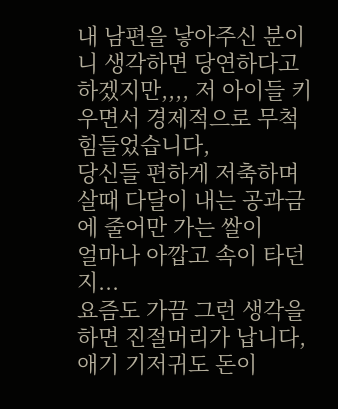내 남편을 낳아주신 분이니 생각하면 당연하다고
하겠지만,,,, 저 아이들 키우면서 경제적으로 무척 힘들었습니다,
당신들 편하게 저축하며 살때 다달이 내는 공과금에 줄어만 가는 쌀이
얼마나 아깝고 속이 타던지...
요즘도 가끔 그런 생각을 하면 진절머리가 납니다,
애기 기저귀도 돈이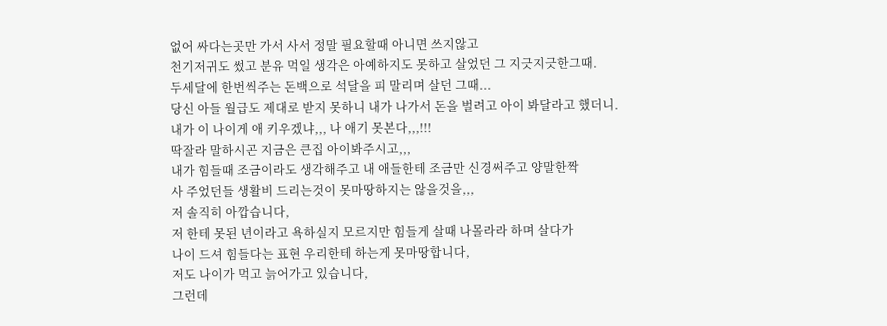없어 싸다는곳만 가서 사서 정말 필요할때 아니면 쓰지않고
천기저귀도 썼고 분유 먹일 생각은 아예하지도 못하고 살었던 그 지긋지긋한그때.
두세달에 한번씩주는 돈백으로 석달을 피 말리며 살던 그때...
당신 아들 월급도 제대로 받지 못하니 내가 나가서 돈을 벌려고 아이 봐달라고 했더니.
내가 이 나이게 애 키우겠냐,,, 나 애기 못본다,,,!!!
딱잘라 말하시곤 지금은 큰집 아이봐주시고,,,
내가 힘들때 조금이라도 생각해주고 내 애들한테 조금만 신경써주고 양말한짝
사 주었던들 생활비 드리는것이 못마땅하지는 않을것을,,,
저 솔직히 아깝습니다,
저 한테 못된 년이라고 욕하실지 모르지만 힘들게 살때 나몰라라 하며 살다가
나이 드셔 힘들다는 표현 우리한테 하는게 못마땅합니다,
저도 나이가 먹고 늙어가고 있습니다,
그런데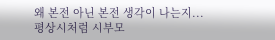왜 본전 아닌 본전 생각이 나는지...
평상시처럼 시부모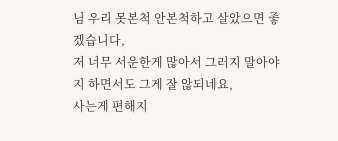님 우리 못본척 안본척하고 살았으면 좋겠습니다,
저 너무 서운한게 많아서 그러지 말아야지 하면서도 그게 잘 않되네요,
사는게 편해지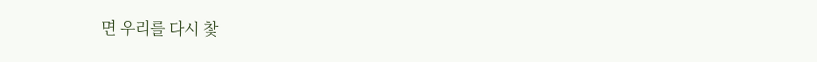면 우리를 다시 찿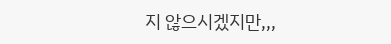지 않으시겠지만,,,